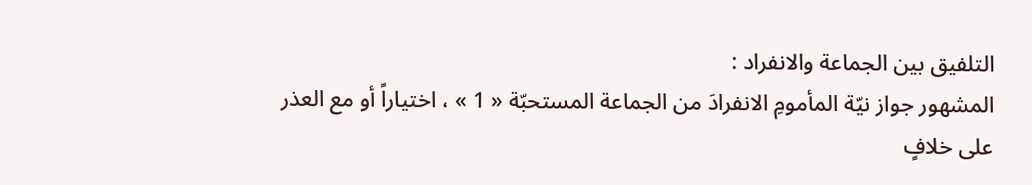التلفيق بين الجماعة والانفراد :
المشهور جواز نيّة المأمومِ الانفرادَ من الجماعة المستحبّة « 1 » ، اختياراً أو مع العذر على خلافٍ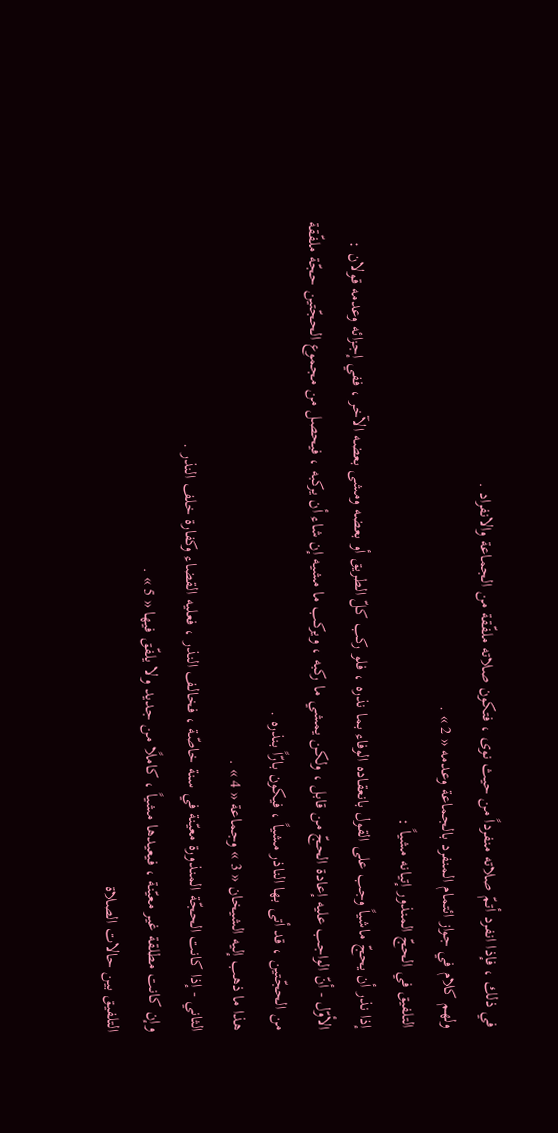في ذلك ، فإذا انفرد أتمّ صلاته منفرداً من حيث نوى ، فتكون صلاته ملفّقة من الجماعة والانفراد .
ولهم كلام في جواز ائتمام المنفرد بالجماعة وعدمه « 2 » .
التلفيق في الحجّ المنذور إتيانه مشياً :
إذا نذر أن يحجّ ماشياً وجب على القول بانعقاده الوفاء بما نذره ، فلو ركب كلّ الطريق أو بعضه ومشى بعضه الآخر ، ففي إجزائه وعدمه قولان :
الأوّل - أنّ الواجب عليه إعادة الحجّ من قابل ، ولكن يمشي ما ركبه ، ويركب ما مشيه إن شاء أن يركبه ، فيحصل من مجموع الحجّتين حجّة ملفّقة من الحجّتين ، قد أتى بها الناذر مشياً ، فيكون بارّاً بنذره .
هذا ما ذهب إليه الشيخان « 3 » وجماعة « 4 » .
الثاني - إذا كانت الحجّة المنذورة معيّنة في سنة خاصّة ، فخالف النذر ، فعليه القضاء وكفارة خلف النذر .
وإن كانت مطلقة غير معيّنة ، فيعيدها مشياً ، كاملًا من جديد ولا يلفّق فيها « 5 » .
التلفيق بين حالات الصلاة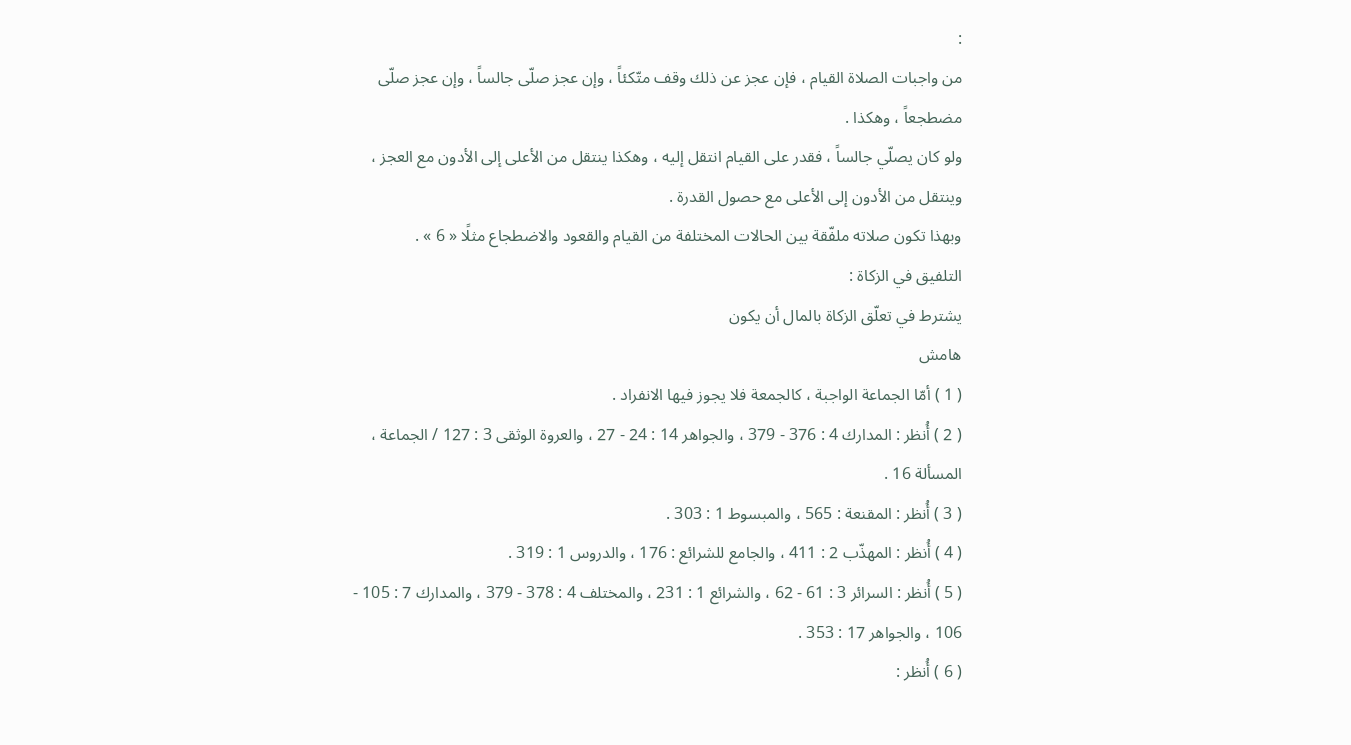:
من واجبات الصلاة القيام ، فإن عجز عن ذلك وقف متّكئاً ، وإن عجز صلّى جالساً ، وإن عجز صلّى مضطجعاً ، وهكذا .
ولو كان يصلّي جالساً ، فقدر على القيام انتقل إليه ، وهكذا ينتقل من الأعلى إلى الأدون مع العجز ، وينتقل من الأدون إلى الأعلى مع حصول القدرة .
وبهذا تكون صلاته ملفّقة بين الحالات المختلفة من القيام والقعود والاضطجاع مثلًا « 6 » .
التلفيق في الزكاة :
يشترط في تعلّق الزكاة بالمال أن يكون
هامش
( 1 ) أمّا الجماعة الواجبة ، كالجمعة فلا يجوز فيها الانفراد .
( 2 ) أُنظر : المدارك 4 : 376 - 379 ، والجواهر 14 : 24 - 27 ، والعروة الوثقى 3 : 127 / الجماعة ، المسألة 16 .
( 3 ) أُنظر : المقنعة : 565 ، والمبسوط 1 : 303 .
( 4 ) أُنظر : المهذّب 2 : 411 ، والجامع للشرائع : 176 ، والدروس 1 : 319 .
( 5 ) أُنظر : السرائر 3 : 61 - 62 ، والشرائع 1 : 231 ، والمختلف 4 : 378 - 379 ، والمدارك 7 : 105 - 106 ، والجواهر 17 : 353 .
( 6 ) أُنظر :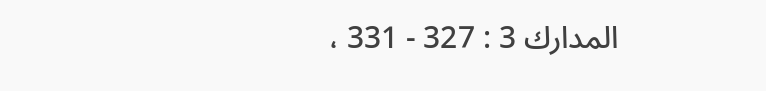المدارك 3 : 327 - 331 ،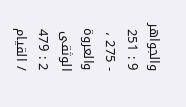والجواهر 9 : 251 - 275 ، والعروة الوثقى 2 : 479 / القيام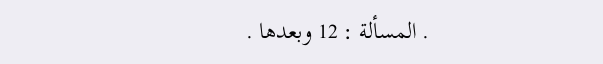. المسألة : 12 وبعدها .